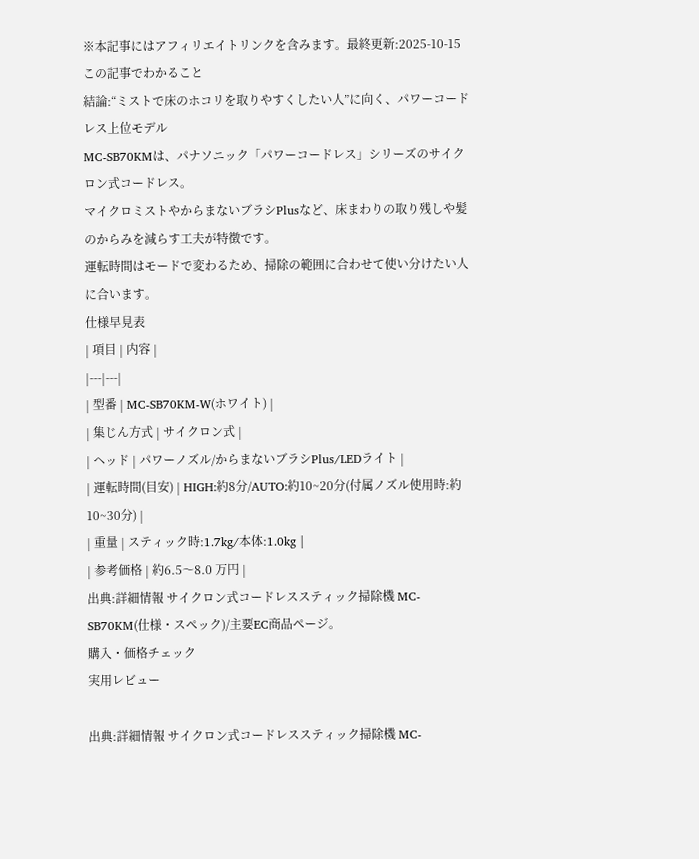※本記事にはアフィリエイトリンクを含みます。最終更新:2025-10-15
この記事でわかること
結論:“ミストで床のホコリを取りやすくしたい人”に向く、パワーコードレス上位モデル
MC-SB70KMは、パナソニック「パワーコードレス」シリーズのサイクロン式コードレス。
マイクロミストやからまないブラシPlusなど、床まわりの取り残しや髪のからみを減らす工夫が特徴です。
運転時間はモードで変わるため、掃除の範囲に合わせて使い分けたい人に合います。
仕様早見表
| 項目 | 内容 |
|---|---|
| 型番 | MC-SB70KM-W(ホワイト) |
| 集じん方式 | サイクロン式 |
| ヘッド | パワーノズル/からまないブラシPlus/LEDライト |
| 運転時間(目安) | HIGH:約8分/AUTO:約10~20分(付属ノズル使用時:約10~30分) |
| 重量 | スティック時:1.7kg/本体:1.0kg |
| 参考価格 | 約6.5〜8.0 万円 |
出典:詳細情報 サイクロン式コードレススティック掃除機 MC-SB70KM(仕様・スペック)/主要EC商品ページ。
購入・価格チェック
実用レビュー

出典:詳細情報 サイクロン式コードレススティック掃除機 MC-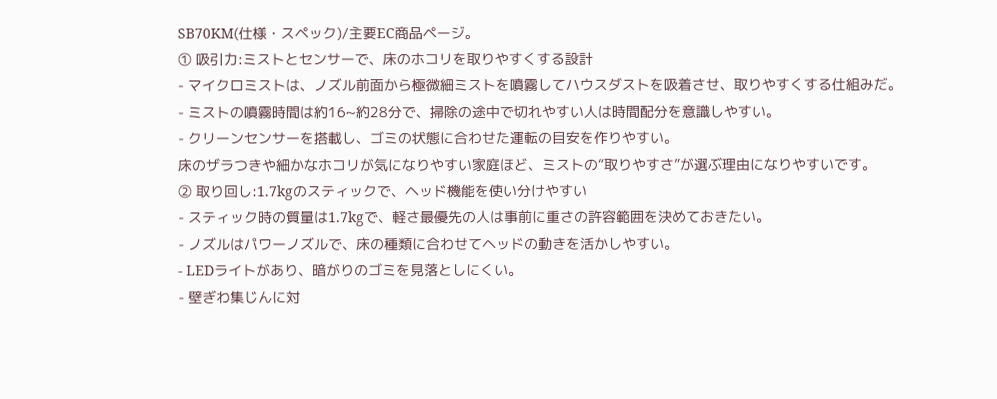SB70KM(仕様・スペック)/主要EC商品ページ。
① 吸引力:ミストとセンサーで、床のホコリを取りやすくする設計
- マイクロミストは、ノズル前面から極微細ミストを噴霧してハウスダストを吸着させ、取りやすくする仕組みだ。
- ミストの噴霧時間は約16~約28分で、掃除の途中で切れやすい人は時間配分を意識しやすい。
- クリーンセンサーを搭載し、ゴミの状態に合わせた運転の目安を作りやすい。
床のザラつきや細かなホコリが気になりやすい家庭ほど、ミストの“取りやすさ”が選ぶ理由になりやすいです。
② 取り回し:1.7kgのスティックで、ヘッド機能を使い分けやすい
- スティック時の質量は1.7kgで、軽さ最優先の人は事前に重さの許容範囲を決めておきたい。
- ノズルはパワーノズルで、床の種類に合わせてヘッドの動きを活かしやすい。
- LEDライトがあり、暗がりのゴミを見落としにくい。
- 壁ぎわ集じんに対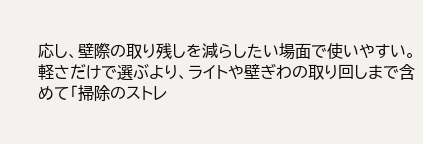応し、壁際の取り残しを減らしたい場面で使いやすい。
軽さだけで選ぶより、ライトや壁ぎわの取り回しまで含めて「掃除のストレ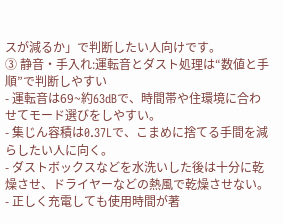スが減るか」で判断したい人向けです。
③ 静音・手入れ:運転音とダスト処理は“数値と手順”で判断しやすい
- 運転音は69~約63dBで、時間帯や住環境に合わせてモード選びをしやすい。
- 集じん容積は0.37Lで、こまめに捨てる手間を減らしたい人に向く。
- ダストボックスなどを水洗いした後は十分に乾燥させ、ドライヤーなどの熱風で乾燥させない。
- 正しく充電しても使用時間が著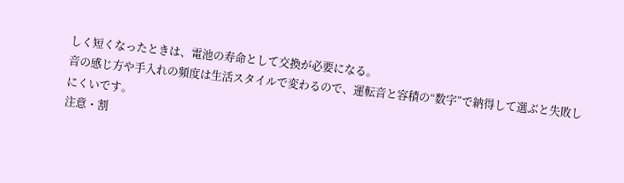しく短くなったときは、電池の寿命として交換が必要になる。
音の感じ方や手入れの頻度は生活スタイルで変わるので、運転音と容積の“数字”で納得して選ぶと失敗しにくいです。
注意・割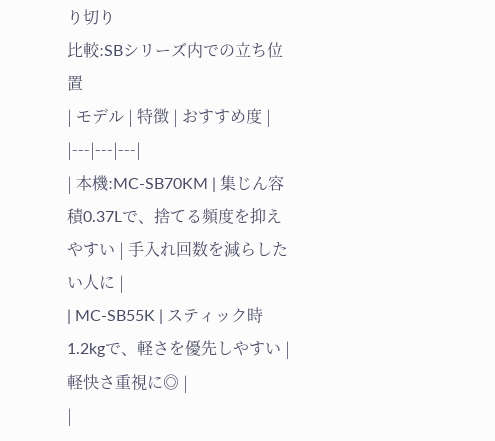り切り
比較:SBシリーズ内での立ち位置
| モデル | 特徴 | おすすめ度 |
|---|---|---|
| 本機:MC-SB70KM | 集じん容積0.37Lで、捨てる頻度を抑えやすい | 手入れ回数を減らしたい人に |
| MC-SB55K | スティック時1.2kgで、軽さを優先しやすい | 軽快さ重視に◎ |
|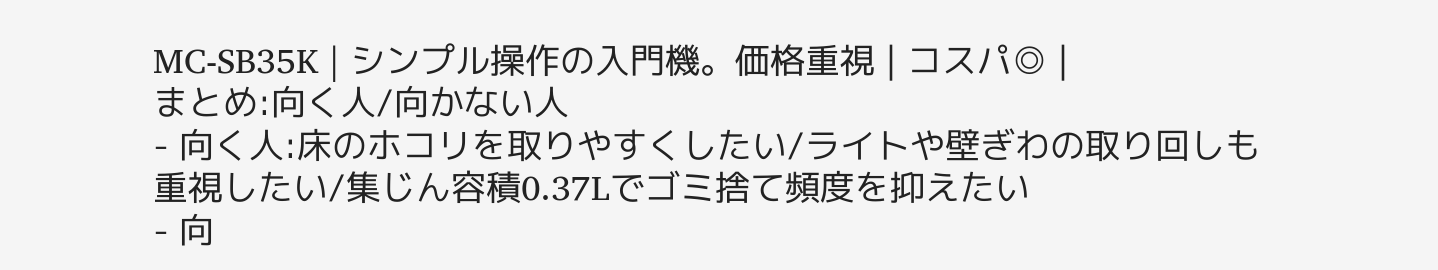MC-SB35K | シンプル操作の入門機。価格重視 | コスパ◎ |
まとめ:向く人/向かない人
- 向く人:床のホコリを取りやすくしたい/ライトや壁ぎわの取り回しも重視したい/集じん容積0.37Lでゴミ捨て頻度を抑えたい
- 向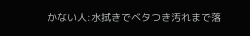かない人:水拭きでベタつき汚れまで落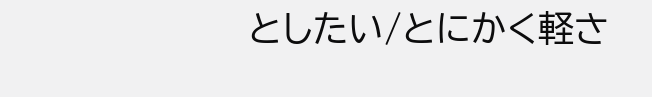としたい/とにかく軽さ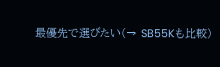最優先で選びたい(→ SB55Kも比較)